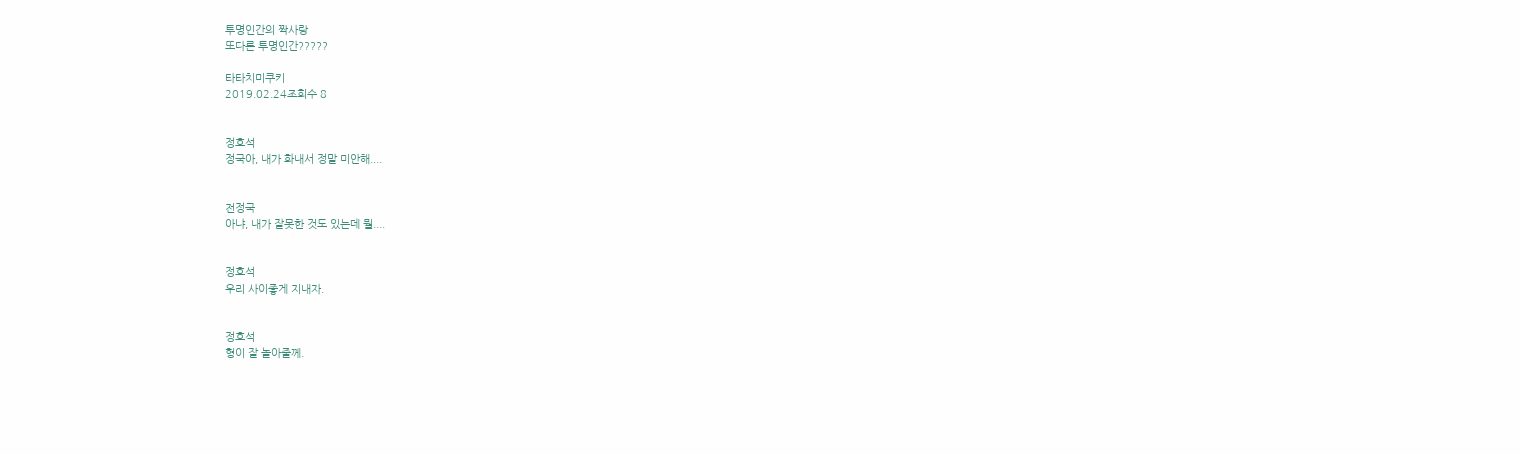투명인간의 짝사랑
또다른 투명인간?????

타타치미쿠키
2019.02.24조회수 8


정호석
정국아, 내가 화내서 정말 미안해....


전정국
아냐, 내가 잘못한 것도 있는데 뭘....


정호석
우리 사이좋게 지내자.


정호석
형이 잘 놀아줄께.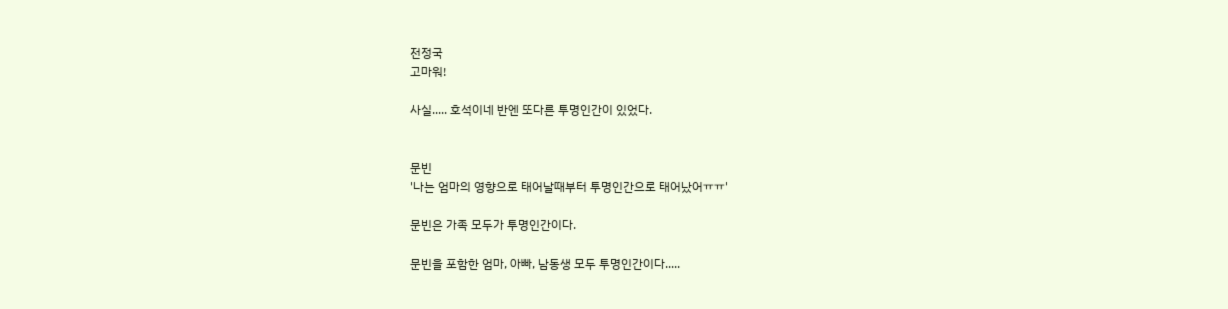전정국
고마워!

사실..... 호석이네 반엔 또다른 투명인간이 있었다.


문빈
'나는 엄마의 영향으로 태어날때부터 투명인간으로 태어났어ㅠㅠ'

문빈은 가족 모두가 투명인간이다.

문빈을 포함한 엄마, 아빠, 남동생 모두 투명인간이다.....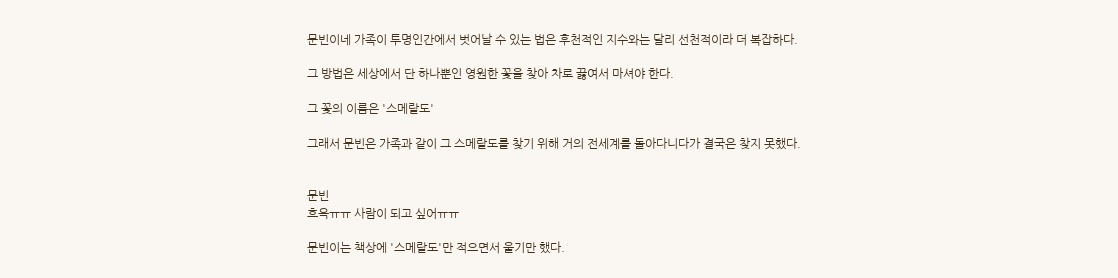문빈이네 가족이 투명인간에서 벗어날 수 있는 법은 후천적인 지수와는 달리 선천적이라 더 복잡하다.

그 방법은 세상에서 단 하나뿐인 영원한 꽃을 찾아 차로 끓여서 마셔야 한다.

그 꽃의 이름은 '스메랄도'

그래서 문빈은 가족과 같이 그 스메랄도를 찾기 위해 거의 전세계를 돌아다니다가 결국은 찾지 못했다.


문빈
흐윽ㅠㅠ 사람이 되고 싶어ㅠㅠ

문빈이는 책상에 '스메랄도'만 적으면서 울기만 했다.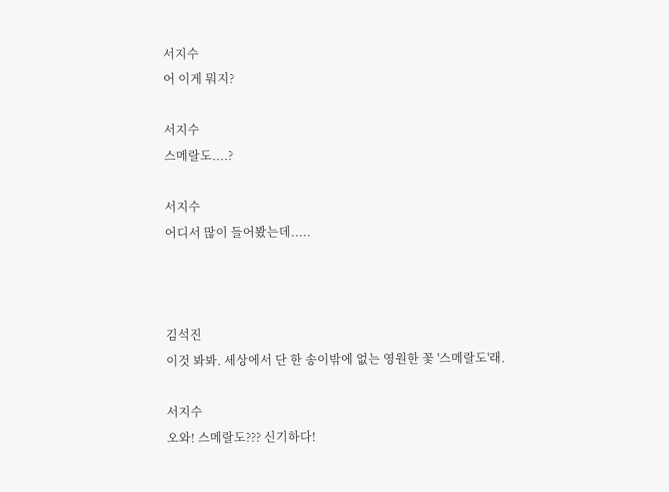서지수
어 이게 뭐지?

서지수
스메랄도....?

서지수
어디서 많이 들어봤는데.....



김석진
이것 봐봐. 세상에서 단 한 송이밖에 없는 영원한 꽃 '스메랄도'래.

서지수
오와! 스메랄도??? 신기하다!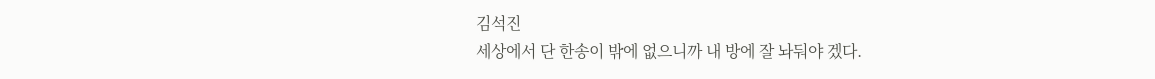김석진
세상에서 단 한송이 밖에 없으니까 내 방에 잘 놔둬야 겠다.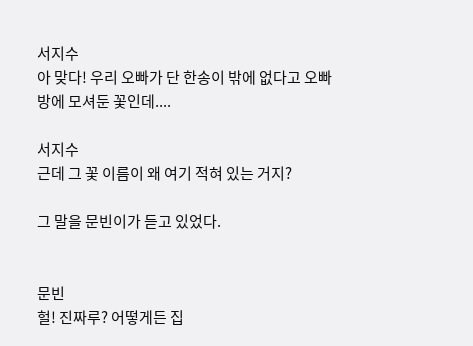서지수
아 맞다! 우리 오빠가 단 한송이 밖에 없다고 오빠방에 모셔둔 꽃인데....

서지수
근데 그 꽃 이름이 왜 여기 적혀 있는 거지?

그 말을 문빈이가 듣고 있었다.


문빈
헐! 진짜루? 어떻게든 집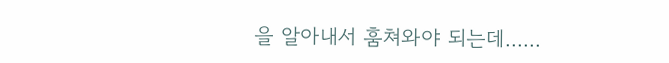을 알아내서 훔쳐와야 되는데......